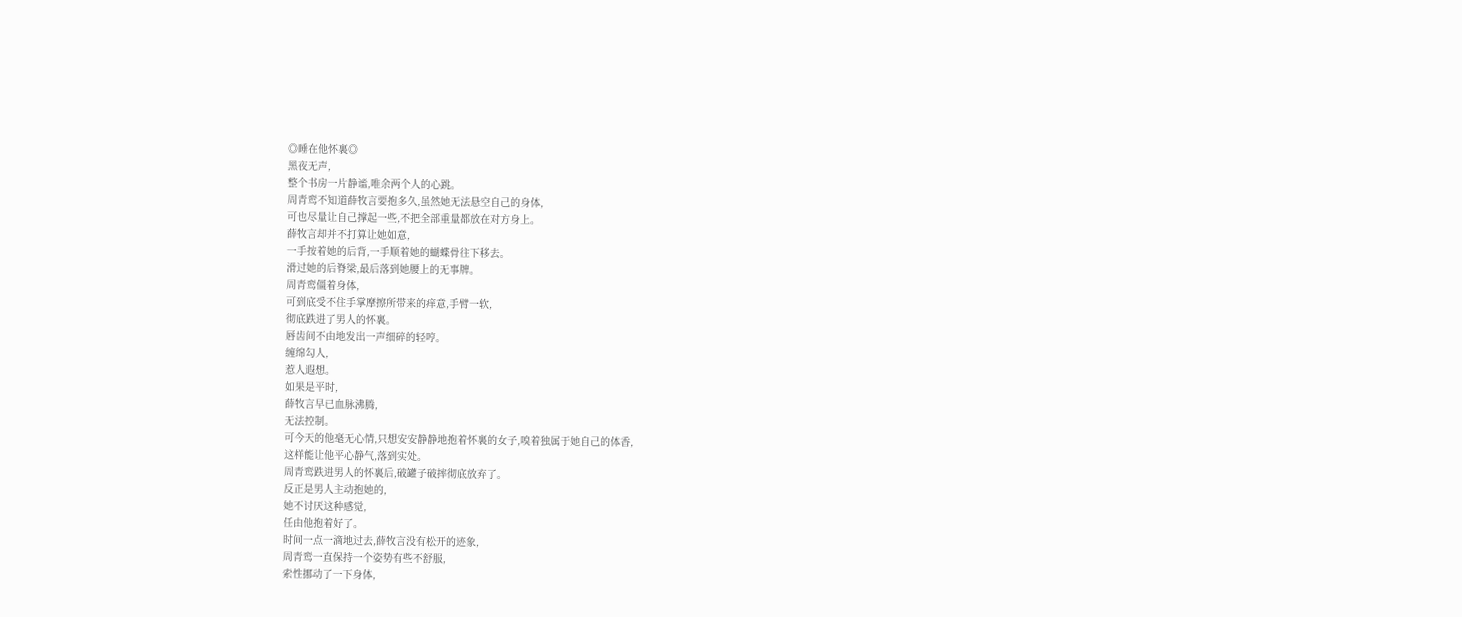◎睡在他怀裏◎
黑夜无声,
整个书房一片静谧,唯余两个人的心跳。
周青鸾不知道薛牧言要抱多久,虽然她无法悬空自己的身体,
可也尽量让自己撑起一些,不把全部重量都放在对方身上。
薛牧言却并不打算让她如意,
一手按着她的后背,一手顺着她的蝴蝶骨往下移去。
滑过她的后脊梁,最后落到她腰上的无事牌。
周青鸾僵着身体,
可到底受不住手掌摩擦所带来的痒意,手臂一软,
彻底跌进了男人的怀裏。
唇齿间不由地发出一声细碎的轻哼。
缠绵勾人,
惹人遐想。
如果是平时,
薛牧言早已血脉沸腾,
无法控制。
可今天的他毫无心情,只想安安静静地抱着怀裏的女子,嗅着独属于她自己的体香,
这样能让他平心静气,落到实处。
周青鸾跌进男人的怀裏后,破罐子破摔彻底放弃了。
反正是男人主动抱她的,
她不讨厌这种感觉,
任由他抱着好了。
时间一点一滴地过去,薛牧言没有松开的迹象,
周青鸾一直保持一个姿势有些不舒服,
索性挪动了一下身体,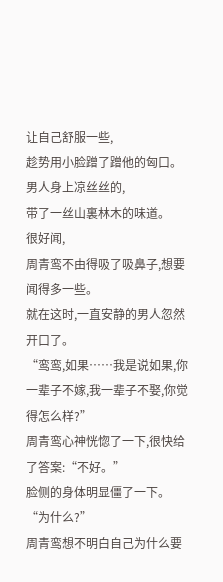让自己舒服一些,
趁势用小脸蹭了蹭他的匈口。
男人身上凉丝丝的,
带了一丝山裏林木的味道。
很好闻,
周青鸾不由得吸了吸鼻子,想要闻得多一些。
就在这时,一直安静的男人忽然开口了。
“鸾鸾,如果……我是说如果,你一辈子不嫁,我一辈子不娶,你觉得怎么样?”
周青鸾心神恍惚了一下,很快给了答案:“不好。”
脸侧的身体明显僵了一下。
“为什么?”
周青鸾想不明白自己为什么要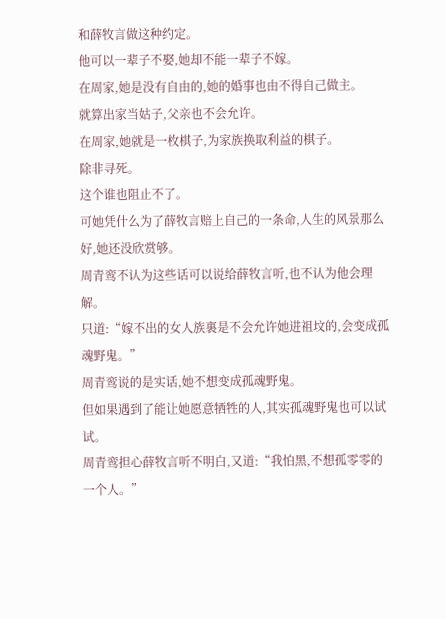和薛牧言做这种约定。
他可以一辈子不娶,她却不能一辈子不嫁。
在周家,她是没有自由的,她的婚事也由不得自己做主。
就算出家当姑子,父亲也不会允许。
在周家,她就是一枚棋子,为家族换取利益的棋子。
除非寻死。
这个谁也阻止不了。
可她凭什么为了薛牧言赔上自己的一条命,人生的风景那么好,她还没欣赏够。
周青鸾不认为这些话可以说给薛牧言听,也不认为他会理解。
只道:“嫁不出的女人族裏是不会允许她进祖坟的,会变成孤魂野鬼。”
周青鸾说的是实话,她不想变成孤魂野鬼。
但如果遇到了能让她愿意牺牲的人,其实孤魂野鬼也可以试试。
周青鸾担心薛牧言听不明白,又道:“我怕黑,不想孤零零的一个人。”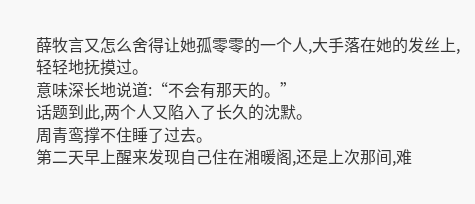薛牧言又怎么舍得让她孤零零的一个人,大手落在她的发丝上,轻轻地抚摸过。
意味深长地说道:“不会有那天的。”
话题到此,两个人又陷入了长久的沈默。
周青鸾撑不住睡了过去。
第二天早上醒来发现自己住在湘暖阁,还是上次那间,难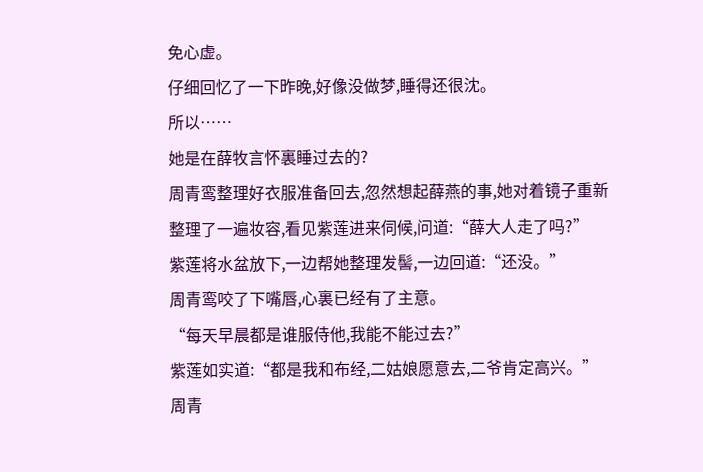免心虚。
仔细回忆了一下昨晚,好像没做梦,睡得还很沈。
所以……
她是在薛牧言怀裏睡过去的?
周青鸾整理好衣服准备回去,忽然想起薛燕的事,她对着镜子重新整理了一遍妆容,看见紫莲进来伺候,问道:“薛大人走了吗?”
紫莲将水盆放下,一边帮她整理发髻,一边回道:“还没。”
周青鸾咬了下嘴唇,心裏已经有了主意。
“每天早晨都是谁服侍他,我能不能过去?”
紫莲如实道:“都是我和布经,二姑娘愿意去,二爷肯定高兴。”
周青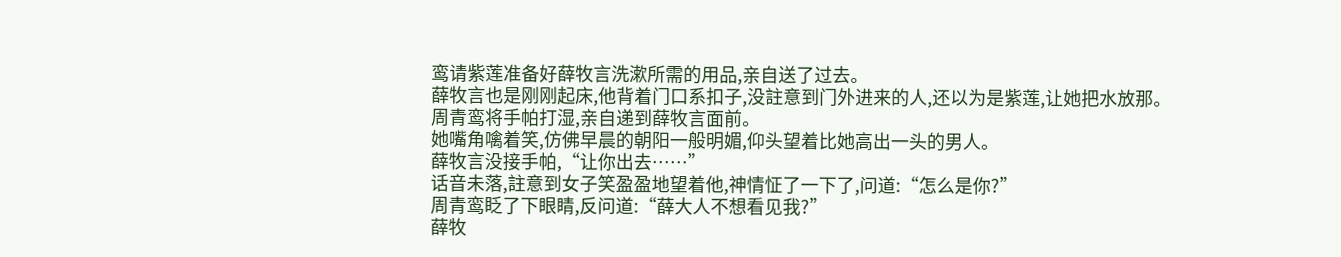鸾请紫莲准备好薛牧言洗漱所需的用品,亲自送了过去。
薛牧言也是刚刚起床,他背着门口系扣子,没註意到门外进来的人,还以为是紫莲,让她把水放那。
周青鸾将手帕打湿,亲自递到薛牧言面前。
她嘴角噙着笑,仿佛早晨的朝阳一般明媚,仰头望着比她高出一头的男人。
薛牧言没接手帕,“让你出去……”
话音未落,註意到女子笑盈盈地望着他,神情怔了一下了,问道:“怎么是你?”
周青鸾眨了下眼睛,反问道:“薛大人不想看见我?”
薛牧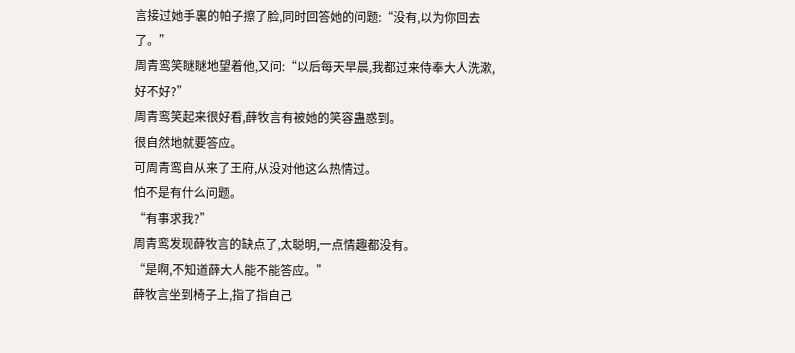言接过她手裏的帕子擦了脸,同时回答她的问题:“没有,以为你回去了。”
周青鸾笑瞇瞇地望着他,又问:“以后每天早晨,我都过来侍奉大人洗漱,好不好?”
周青鸾笑起来很好看,薛牧言有被她的笑容蛊惑到。
很自然地就要答应。
可周青鸾自从来了王府,从没对他这么热情过。
怕不是有什么问题。
“有事求我?”
周青鸾发现薛牧言的缺点了,太聪明,一点情趣都没有。
“是啊,不知道薛大人能不能答应。”
薛牧言坐到椅子上,指了指自己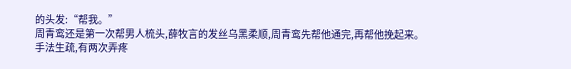的头发:“帮我。”
周青鸾还是第一次帮男人梳头,薛牧言的发丝乌黑柔顺,周青鸾先帮他通完,再帮他挽起来。
手法生疏,有两次弄疼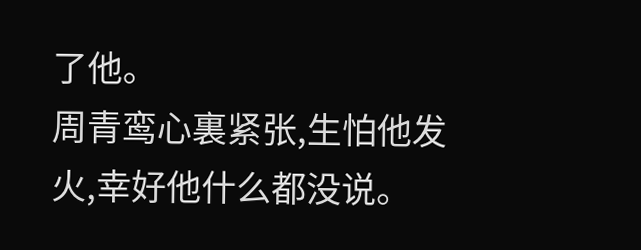了他。
周青鸾心裏紧张,生怕他发火,幸好他什么都没说。